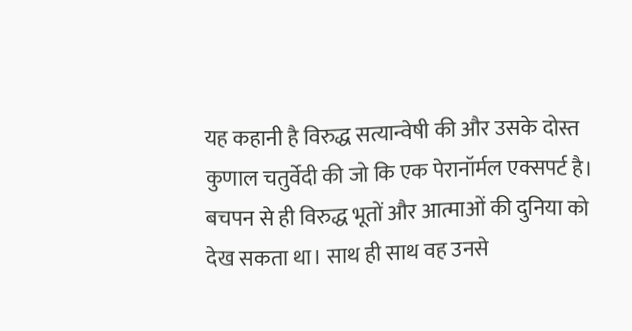यह कहानी है विरुद्ध सत्यान्वेषी की और उसके दोस्त कुणाल चतुर्वेदी की जो कि एक पेरानॉर्मल एक्सपर्ट है। बचपन से ही विरुद्ध भूतों और आत्माओं की दुनिया को देख सकता था। साथ ही साथ वह उनसे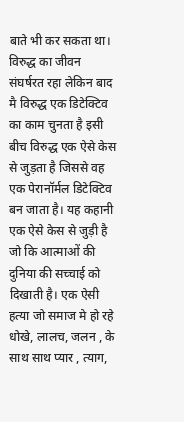बाते भी कर सकता था। विरुद्ध का जीवन संघर्षरत रहा लेकिन बाद मै विरुद्ध एक डिटेक्टिव का काम चुनता है इसी बीच विरुद्ध एक ऐसे केस से जुड़ता है जिससे वह एक पेरानॉर्मल डिटेक्टिव बन जाता है। यह कहानी एक ऐसे केस से जुड़ी है जो कि आत्माओं की दुनिया की सच्चाई को दिखाती है। एक ऐसी हत्या जो समाज मे हो रहे धोखे, लालच, जलन , के साथ साथ प्यार , त्याग,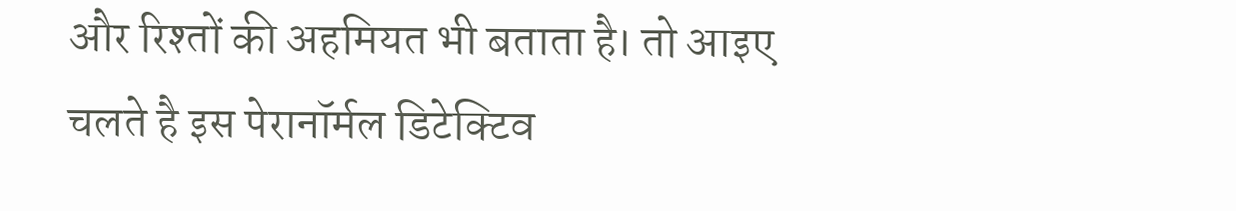और रिश्तों की अहमियत भी बताता है। तो आइए चलते है इस पेरानॉर्मल डिटेक्टिव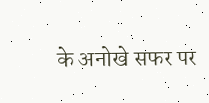के अनोखे सफर पर